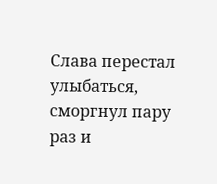Слава перестал улыбаться, сморгнул пару раз и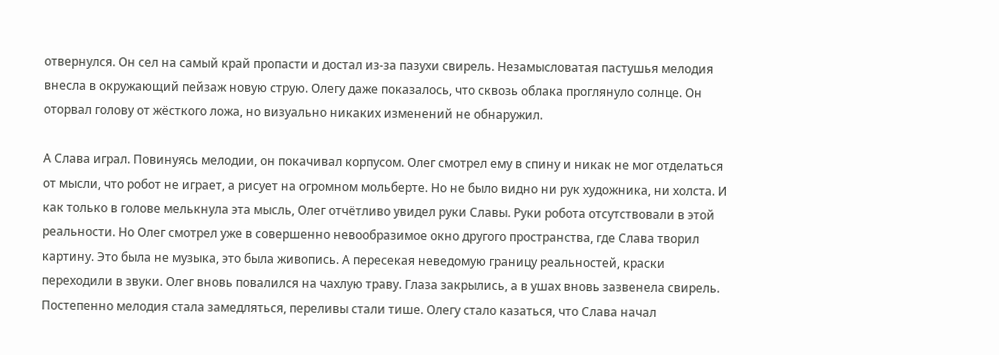отвернулся. Он сел на самый край пропасти и достал из-за пазухи свирель. Незамысловатая пастушья мелодия внесла в окружающий пейзаж новую струю. Олегу даже показалось, что сквозь облака проглянуло солнце. Он оторвал голову от жёсткого ложа, но визуально никаких изменений не обнаружил.

А Слава играл. Повинуясь мелодии, он покачивал корпусом. Олег смотрел ему в спину и никак не мог отделаться от мысли, что робот не играет, а рисует на огромном мольберте. Но не было видно ни рук художника, ни холста. И как только в голове мелькнула эта мысль, Олег отчётливо увидел руки Славы. Руки робота отсутствовали в этой реальности. Но Олег смотрел уже в совершенно невообразимое окно другого пространства, где Слава творил картину. Это была не музыка, это была живопись. А пересекая неведомую границу реальностей, краски переходили в звуки. Олег вновь повалился на чахлую траву. Глаза закрылись, а в ушах вновь зазвенела свирель. Постепенно мелодия стала замедляться, переливы стали тише. Олегу стало казаться, что Слава начал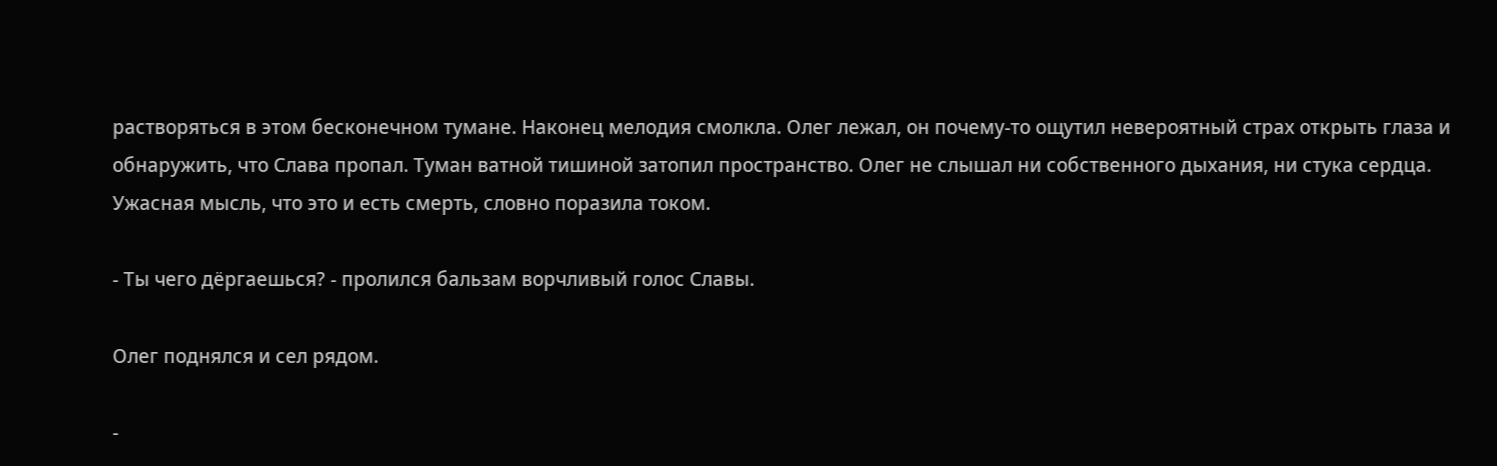растворяться в этом бесконечном тумане. Наконец мелодия смолкла. Олег лежал, он почему-то ощутил невероятный страх открыть глаза и обнаружить, что Слава пропал. Туман ватной тишиной затопил пространство. Олег не слышал ни собственного дыхания, ни стука сердца. Ужасная мысль, что это и есть смерть, словно поразила током.

- Ты чего дёргаешься? - пролился бальзам ворчливый голос Славы.

Олег поднялся и сел рядом.

-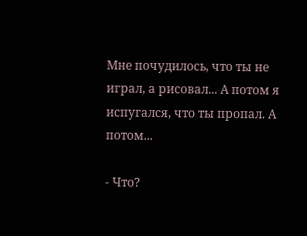Мне почудилось, что ты не играл, а рисовал... А потом я испугался, что ты пропал. А потом...

- Что?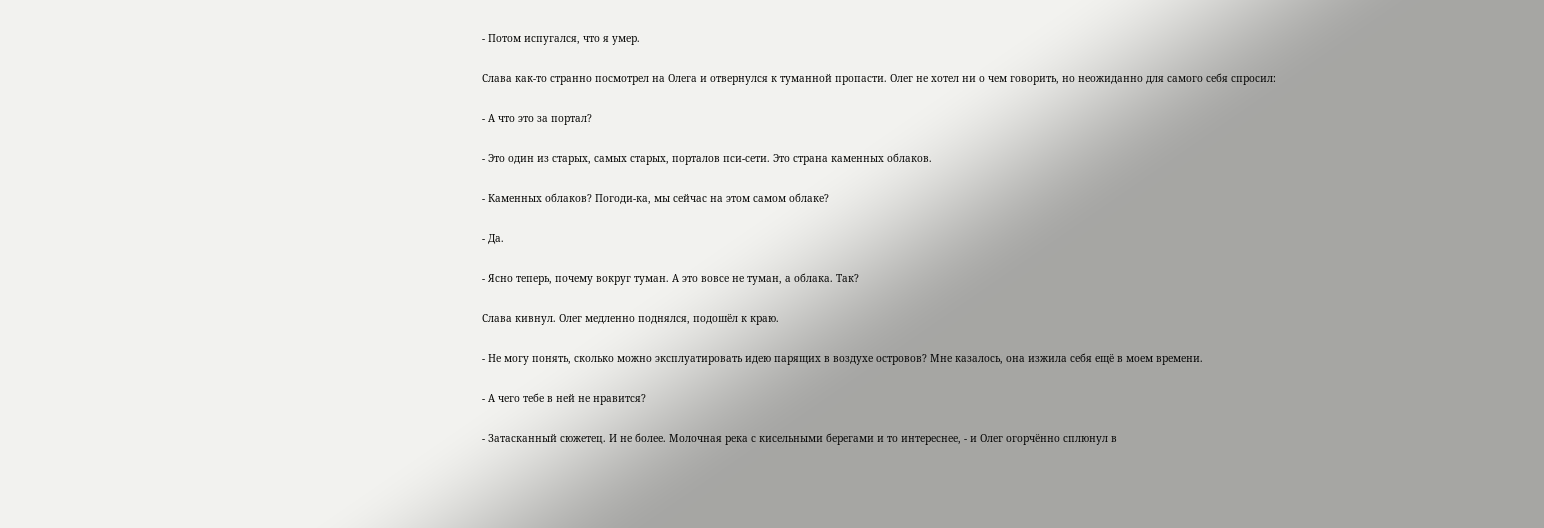- Потом испугался, что я умер.

Слава как-то странно посмотрел на Олега и отвернулся к туманной пропасти. Олег не хотел ни о чем говорить, но неожиданно для самого себя спросил:

- А что это за портал?

- Это один из старых, самых старых, порталов пси-сети. Это страна каменных облаков.

- Каменных облаков? Погоди-ка, мы сейчас на этом самом облаке?

- Да.

- Ясно теперь, почему вокруг туман. А это вовсе не туман, а облака. Так?

Слава кивнул. Олег медленно поднялся, подошёл к краю.

- Не могу понять, сколько можно эксплуатировать идею парящих в воздухе островов? Мне казалось, она изжила себя ещё в моем времени.

- А чего тебе в ней не нравится?

- Затасканный сюжетец. И не более. Молочная река с кисельными берегами и то интереснее, - и Олег огорчённо сплюнул в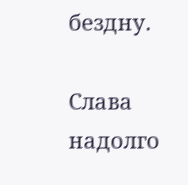бездну.

Слава надолго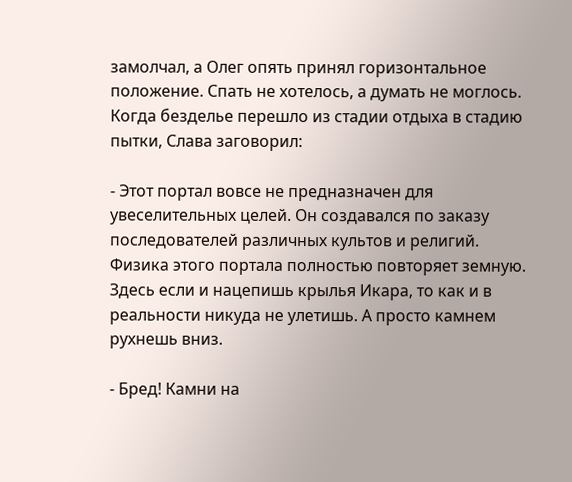замолчал, а Олег опять принял горизонтальное положение. Спать не хотелось, а думать не моглось. Когда безделье перешло из стадии отдыха в стадию пытки, Слава заговорил:

- Этот портал вовсе не предназначен для увеселительных целей. Он создавался по заказу последователей различных культов и религий. Физика этого портала полностью повторяет земную. Здесь если и нацепишь крылья Икара, то как и в реальности никуда не улетишь. А просто камнем рухнешь вниз.

- Бред! Камни на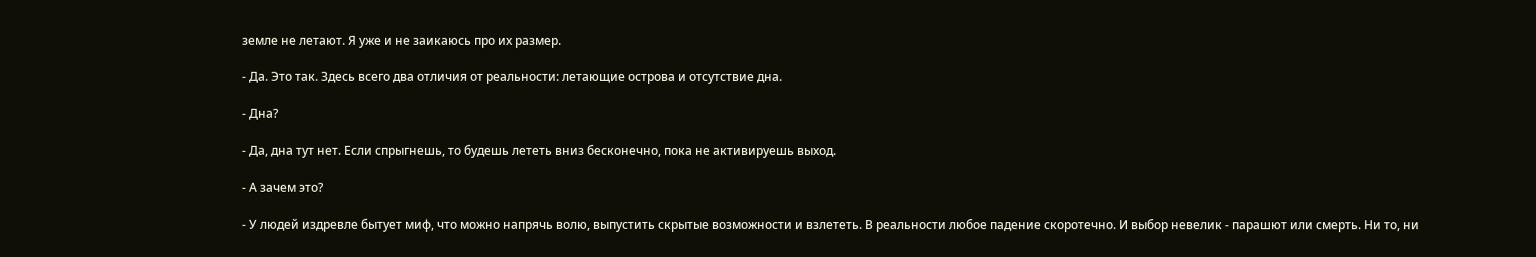земле не летают. Я уже и не заикаюсь про их размер.

- Да. Это так. Здесь всего два отличия от реальности: летающие острова и отсутствие дна.

- Дна?

- Да, дна тут нет. Если спрыгнешь, то будешь лететь вниз бесконечно, пока не активируешь выход.

- А зачем это?

- У людей издревле бытует миф, что можно напрячь волю, выпустить скрытые возможности и взлететь. В реальности любое падение скоротечно. И выбор невелик - парашют или смерть. Ни то, ни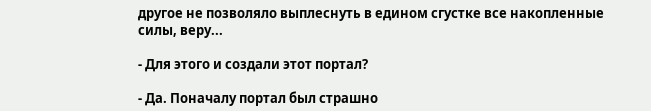другое не позволяло выплеснуть в едином сгустке все накопленные силы, веру...

- Для этого и создали этот портал?

- Да. Поначалу портал был страшно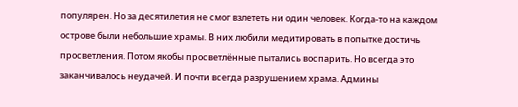популярен. Но за десятилетия не смог взлететь ни один человек. Когда-то на каждом острове были небольшие храмы. В них любили медитировать в попытке достичь просветления. Потом якобы просветлённые пытались воспарить. Но всегда это заканчивалось неудачей. И почти всегда разрушением храма. Админы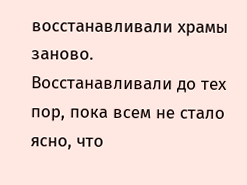восстанавливали храмы заново. Восстанавливали до тех пор, пока всем не стало ясно, что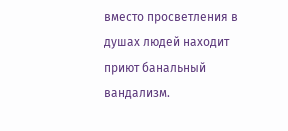вместо просветления в душах людей находит приют банальный вандализм.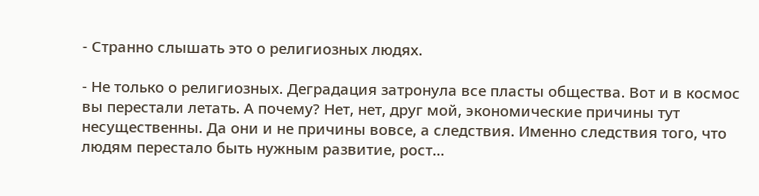- Странно слышать это о религиозных людях.

- Не только о религиозных. Деградация затронула все пласты общества. Вот и в космос вы перестали летать. А почему? Нет, нет, друг мой, экономические причины тут несущественны. Да они и не причины вовсе, а следствия. Именно следствия того, что людям перестало быть нужным развитие, рост...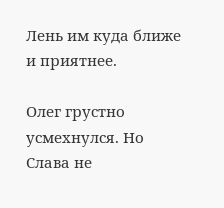Лень им куда ближе и приятнее.

Олег грустно усмехнулся. Но Слава не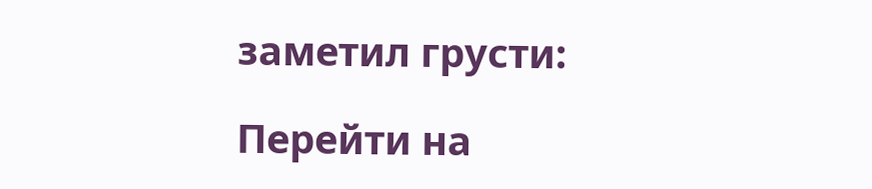заметил грусти:

Перейти на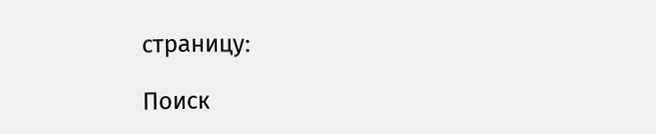страницу:

Поиск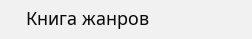Книга жанров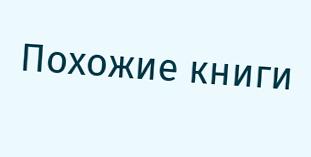Похожие книги